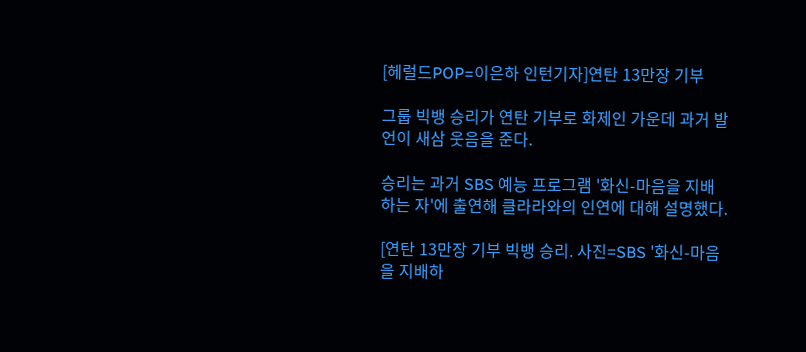[헤럴드POP=이은하 인턴기자]연탄 13만장 기부

그룹 빅뱅 승리가 연탄 기부로 화제인 가운데 과거 발언이 새삼 웃음을 준다.

승리는 과거 SBS 예능 프로그램 '화신-마음을 지배하는 자'에 출연해 클라라와의 인연에 대해 설명했다.

[연탄 13만장 기부 빅뱅 승리. 사진=SBS '화신-마음을 지배하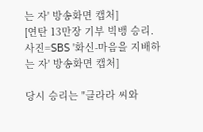는 자' 방송화면 캡처]
[연탄 13만장 기부 빅뱅 승리. 사진=SBS '화신-마음을 지배하는 자' 방송화면 캡처]

당시 승리는 "클라라 씨와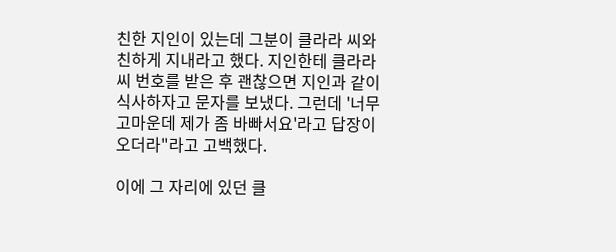친한 지인이 있는데 그분이 클라라 씨와 친하게 지내라고 했다. 지인한테 클라라 씨 번호를 받은 후 괜찮으면 지인과 같이 식사하자고 문자를 보냈다. 그런데 '너무 고마운데 제가 좀 바빠서요'라고 답장이 오더라"라고 고백했다.

이에 그 자리에 있던 클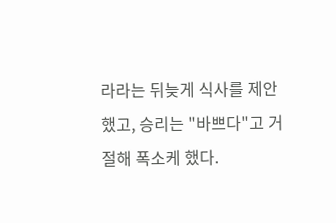라라는 뒤늦게 식사를 제안했고, 승리는 "바쁘다"고 거절해 폭소케 했다.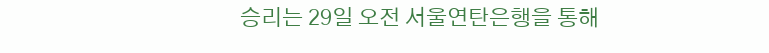승리는 29일 오전 서울연탄은행을 통해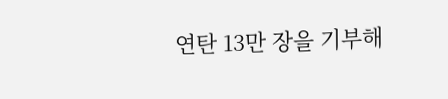연탄 13만 장을 기부해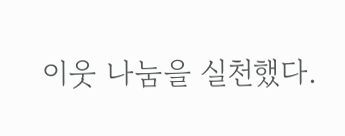이웃 나눔을 실천했다.